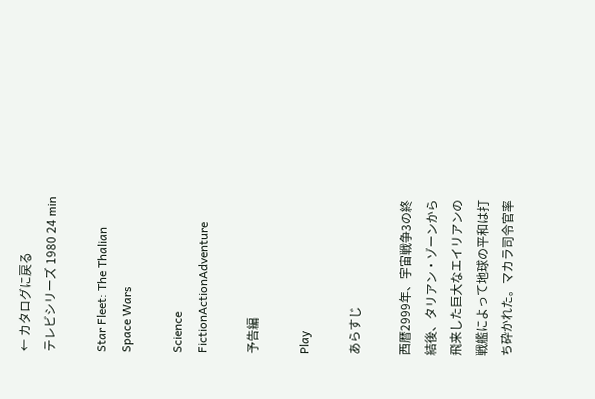← カタログに戻る
テレビシリーズ 1980 24 min

Star Fleet: The Thalian Space Wars

Science FictionActionAdventure

予告編

Play

あらすじ

西暦2999年、宇宙戦争3の終結後、タリアン・ゾーンから飛来した巨大なエイリアンの戦艦によって地球の平和は打ち砕かれた。マカラ司令官率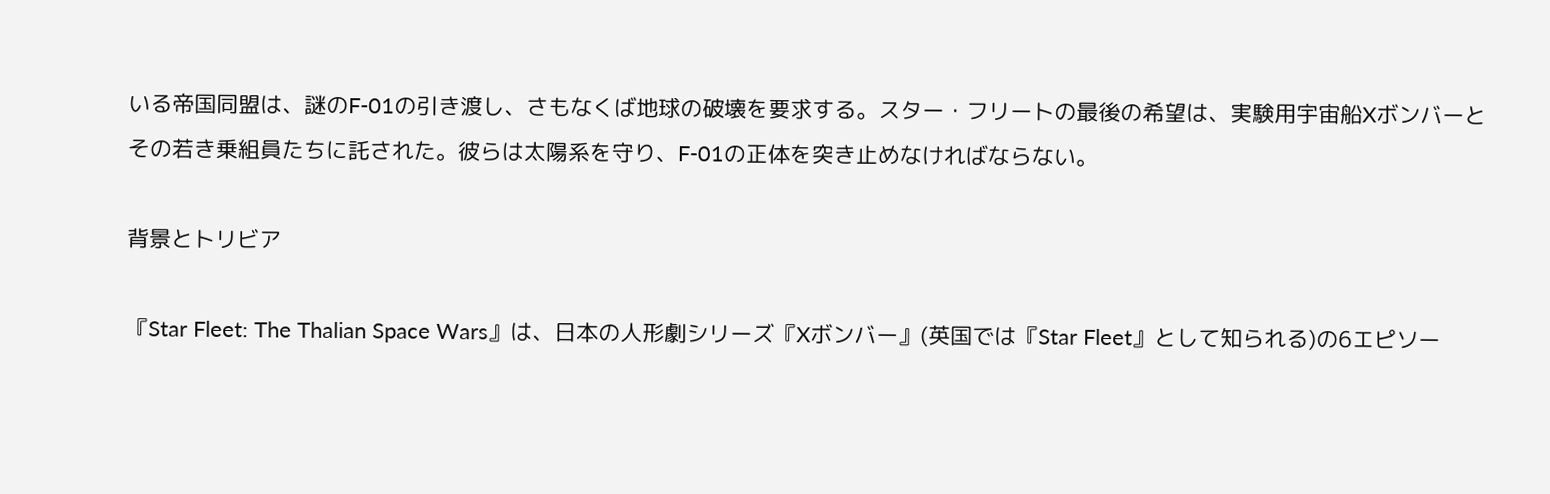いる帝国同盟は、謎のF-01の引き渡し、さもなくば地球の破壊を要求する。スター・フリートの最後の希望は、実験用宇宙船Xボンバーとその若き乗組員たちに託された。彼らは太陽系を守り、F-01の正体を突き止めなければならない。

背景とトリビア

『Star Fleet: The Thalian Space Wars』は、日本の人形劇シリーズ『Xボンバー』(英国では『Star Fleet』として知られる)の6エピソー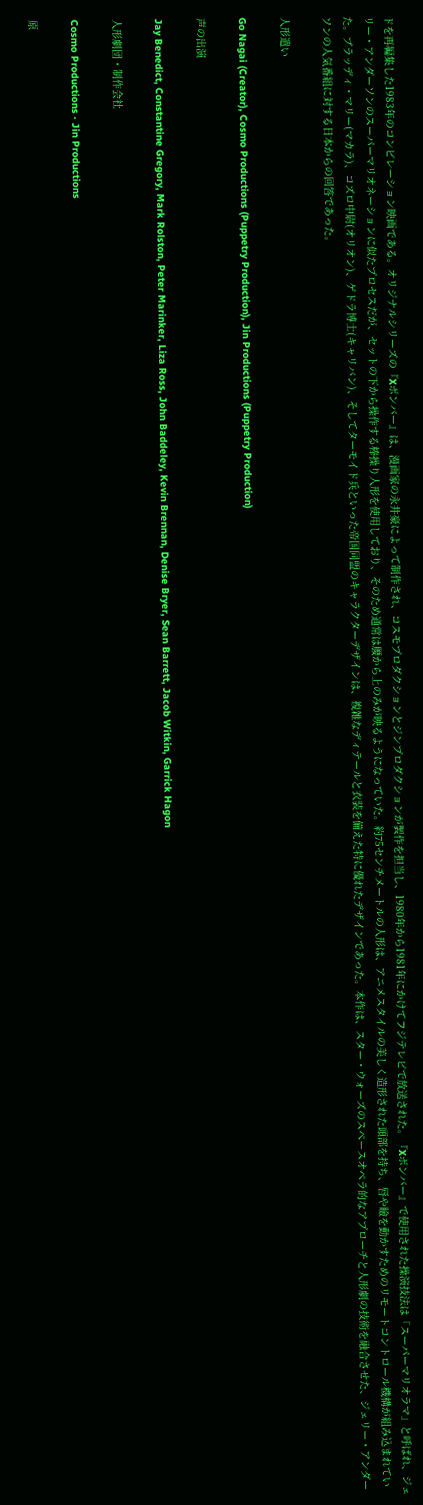ドを再編集した1983年のコンピレーション映画である。オリジナルシリーズの『Xボンバー』は、漫画家の永井豪によって制作され、コスモプロダクションとジンプロダクションが製作を担当し、1980年から1981年にかけてフジテレビで放送された。『Xボンバー』で使用された操演技法は「スーパーマリオラマ」と呼ばれ、ジェリー・アンダーソンのスーパーマリオネーションに似たプロセスだが、セットの下から操作する棒操り人形を使用しており、そのため通常は腰から上のみが映るようになっていた。約75センチメートルの人形は、アニメスタイルの美しく造形された頭部を持ち、唇や瞼を動かすためのリモートコントロール機構が組み込まれていた。ブラッディ・マリー(マカラ)、コズロ中尉(オリオン)、ゲドラ博士(キャリバン)、そしてターモイド兵といった帝国同盟のキャラクターデザインは、複雑なディテールと衣装を備えた特に優れたデザインであった。本作は、スター・ウォーズのスペースオペラ的なアプローチと人形劇の技術を融合させた、ジェリー・アンダーソンの人気番組に対する日本からの回答であった。

人形遣い

Go Nagai (Creator), Cosmo Productions (Puppetry Production), Jin Productions (Puppetry Production)

声の出演

Jay Benedict, Constantine Gregory, Mark Rolston, Peter Marinker, Liza Ross, John Baddeley, Kevin Brennan, Denise Bryer, Sean Barrett, Jacob Witkin, Garrick Hagon

人形劇団・制作会社

Cosmo Productions · Jin Productions

原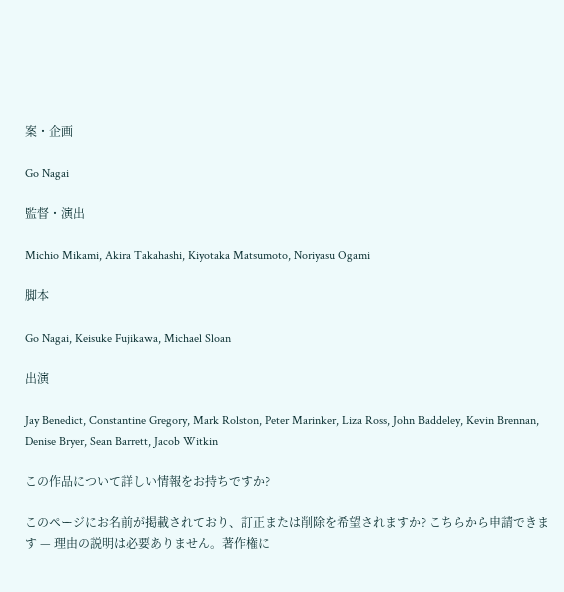案・企画

Go Nagai

監督・演出

Michio Mikami, Akira Takahashi, Kiyotaka Matsumoto, Noriyasu Ogami

脚本

Go Nagai, Keisuke Fujikawa, Michael Sloan

出演

Jay Benedict, Constantine Gregory, Mark Rolston, Peter Marinker, Liza Ross, John Baddeley, Kevin Brennan, Denise Bryer, Sean Barrett, Jacob Witkin

この作品について詳しい情報をお持ちですか?

このページにお名前が掲載されており、訂正または削除を希望されますか? こちらから申請できます — 理由の説明は必要ありません。著作権に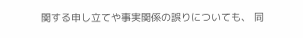関する申し立てや事実関係の誤りについても、 同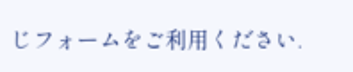じフォームをご利用ください.